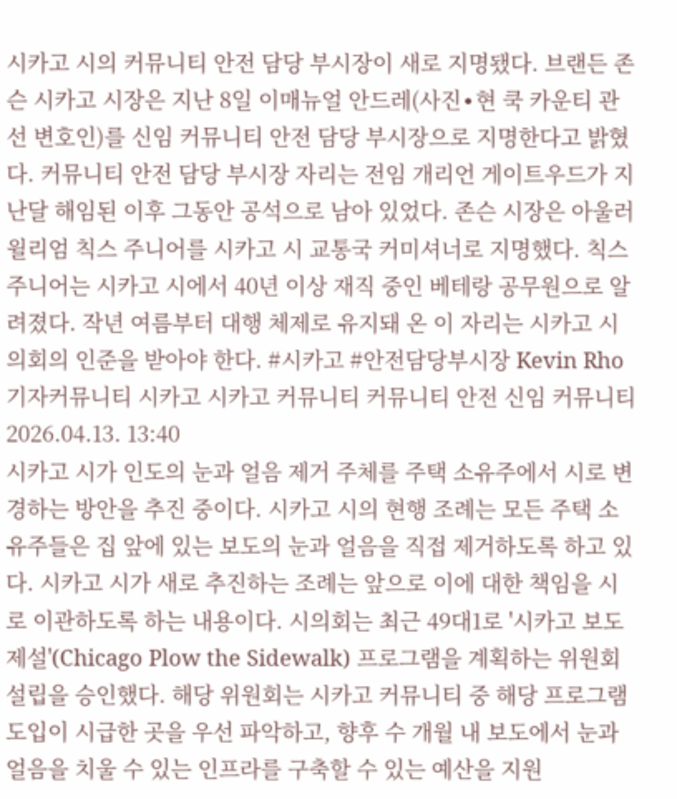시카고 시의 커뮤니티 안전 담당 부시장이 새로 지명됐다. 브랜든 존슨 시카고 시장은 지난 8일 이매뉴얼 안드레(사진∙현 쿡 카운티 관선 변호인)를 신임 커뮤니티 안전 담당 부시장으로 지명한다고 밝혔다. 커뮤니티 안전 담당 부시장 자리는 전임 개리언 게이트우드가 지난달 해임된 이후 그동안 공석으로 남아 있었다. 존슨 시장은 아울러 윌리엄 칙스 주니어를 시카고 시 교통국 커미셔너로 지명했다. 칙스 주니어는 시카고 시에서 40년 이상 재직 중인 베테랑 공무원으로 알려졌다. 작년 여름부터 대행 체제로 유지돼 온 이 자리는 시카고 시의회의 인준을 받아야 한다. #시카고 #안전담당부시장 Kevin Rho 기자커뮤니티 시카고 시카고 커뮤니티 커뮤니티 안전 신임 커뮤니티
2026.04.13. 13:40
시카고 시가 인도의 눈과 얼음 제거 주체를 주택 소유주에서 시로 변경하는 방안을 추진 중이다. 시카고 시의 현행 조례는 모든 주택 소유주들은 집 앞에 있는 보도의 눈과 얼음을 직접 제거하도록 하고 있다. 시카고 시가 새로 추진하는 조례는 앞으로 이에 대한 책임을 시로 이관하도록 하는 내용이다. 시의회는 최근 49대1로 '시카고 보도 제설'(Chicago Plow the Sidewalk) 프로그램을 계획하는 위원회 설립을 승인했다. 해당 위원회는 시카고 커뮤니티 중 해당 프로그램 도입이 시급한 곳을 우선 파악하고, 향후 수 개월 내 보도에서 눈과 얼음을 치울 수 있는 인프라를 구축할 수 있는 예산을 지원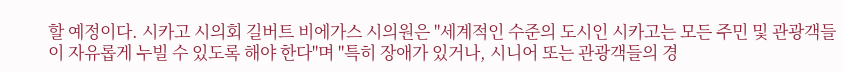할 예정이다. 시카고 시의회 길버트 비에가스 시의원은 "세계적인 수준의 도시인 시카고는 모든 주민 및 관광객들이 자유롭게 누빌 수 있도록 해야 한다"며 "특히 장애가 있거나, 시니어 또는 관광객들의 경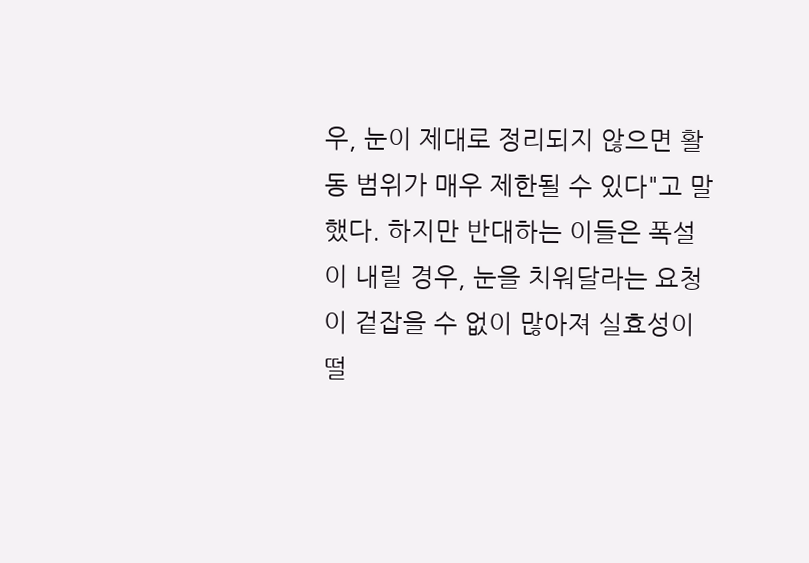우, 눈이 제대로 정리되지 않으면 활동 범위가 매우 제한될 수 있다"고 말했다. 하지만 반대하는 이들은 폭설이 내릴 경우, 눈을 치워달라는 요청이 겉잡을 수 없이 많아져 실효성이 떨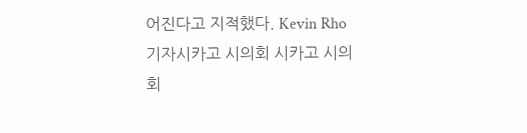어진다고 지적했다. Kevin Rho 기자시카고 시의회 시카고 시의회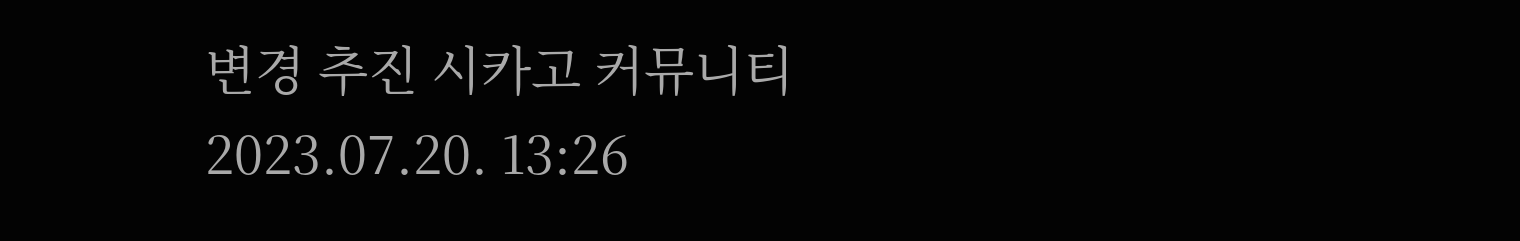변경 추진 시카고 커뮤니티
2023.07.20. 13:26